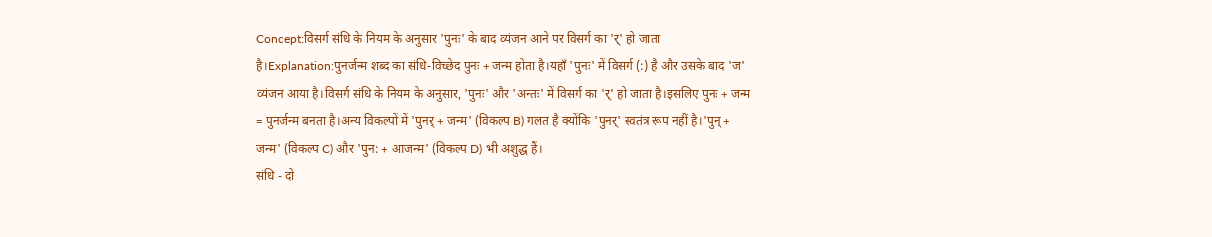Concept:विसर्ग संधि के नियम के अनुसार 'पुनः' के बाद व्यंजन आने पर विसर्ग का 'र्' हो जाता है।Explanation:पुनर्जन्म शब्द का संधि-विच्छेद पुनः + जन्म होता है।यहाँ 'पुनः' में विसर्ग (:) है और उसके बाद 'ज' व्यंजन आया है।विसर्ग संधि के नियम के अनुसार, 'पुनः' और 'अन्तः' में विसर्ग का 'र्' हो जाता है।इसलिए पुनः + जन्म = पुनर्जन्म बनता है।अन्य विकल्पों में 'पुनर् + जन्म' (विकल्प B) गलत है क्योंकि 'पुनर्' स्वतंत्र रूप नहीं है।'पुन् + जन्म' (विकल्प C) और 'पुन: + आजन्म' (विकल्प D) भी अशुद्ध हैं।
संधि - दो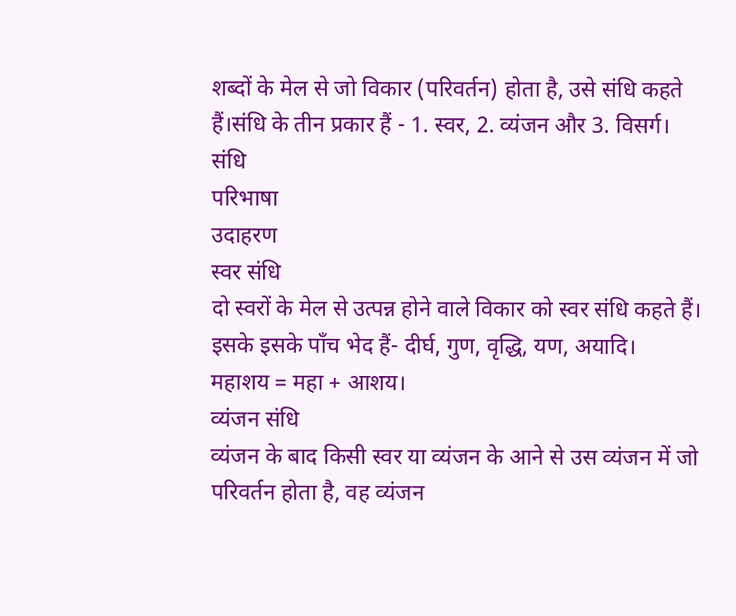शब्दों के मेल से जो विकार (परिवर्तन) होता है, उसे संधि कहते हैं।संधि के तीन प्रकार हैं - 1. स्वर, 2. व्यंजन और 3. विसर्ग।
संधि
परिभाषा
उदाहरण
स्वर संधि
दो स्वरों के मेल से उत्पन्न होने वाले विकार को स्वर संधि कहते हैं। इसके इसके पाँच भेद हैं- दीर्घ, गुण, वृद्धि, यण, अयादि।
महाशय = महा + आशय।
व्यंजन संधि
व्यंजन के बाद किसी स्वर या व्यंजन के आने से उस व्यंजन में जो परिवर्तन होता है, वह व्यंजन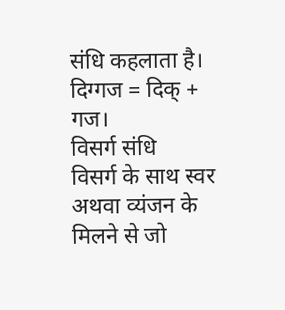संधि कहलाता है।
दिग्गज = दिक् + गज।
विसर्ग संधि
विसर्ग के साथ स्वर अथवा व्यंजन के मिलने से जो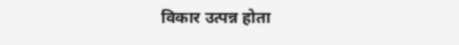विकार उत्पन्न होता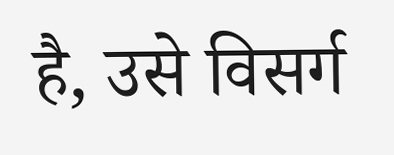है, उसे विसर्ग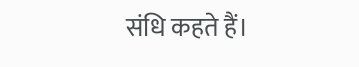संधि कहते हैं।